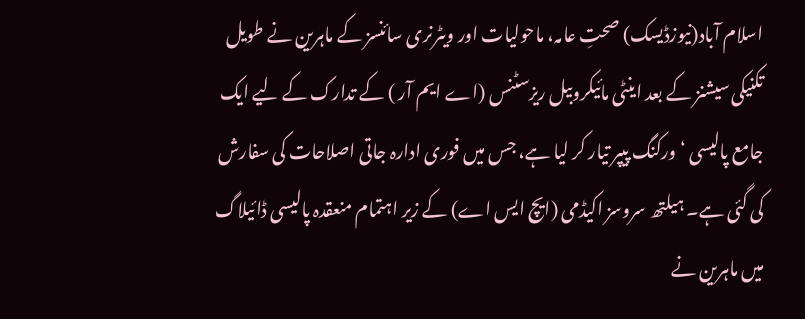اسلام آباد(نیوزڈیسک) صحتِ عامہ، ماحولیات اور ویٹرنری سائنسز کے ماہرین نے طویل تکنیکی سیشنز کے بعد اینٹی مائیکروبیل ریزسٹنس (اے ایم آر ) کے تدارک کے لیے ایک جامع پالیسی ‘ورکنگ پیپر تیار کر لیا ہے، جس میں فوری ادارہ جاتی اصلاحات کی سفارش کی گئی ہے۔ ہیلتھ سروسز اکیڈمی (ایچ ایس اے) کے زیر اہتمام منعقدہ پالیسی ڈائیلاگ میں ماہرین نے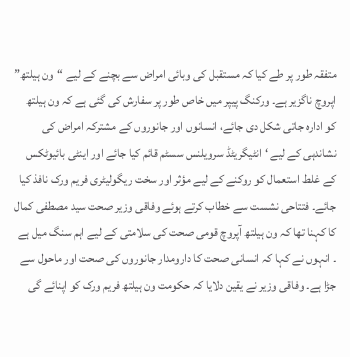متفقہ طور پر طے کیا کہ مستقبل کی وبائی امراض سے بچنے کے لیے “ون ہیلتھ” اپروچ ناگزیر ہے۔ ورکنگ پیپر میں خاص طور پر سفارش کی گئی ہے کہ ون ہیلتھ کو ادارہ جاتی شکل دی جائے، انسانوں اور جانوروں کے مشترکہ امراض کی نشاندہی کے لیے ‘انٹیگریٹڈ سرویلنس سسٹم قائم کیا جائے اور اینٹی بائیوٹکس کے غلط استعمال کو روکنے کے لیے مؤثر اور سخت ریگولیٹری فریم ورک نافذ کیا جائے۔ فتتاحی نشست سے خطاب کرتے ہوئے وفاقی وزیر صحت سید مصطفی کمال کا کہنا تھا کہ ون ہیلتھ آپروچ قومی صحت کی سلامتی کے لیے اہم سنگ میل ہے ۔ انہوں نے کہا کہ انسانی صحت کا دارومدار جانوروں کی صحت اور ماحول سے جڑا ہے۔ وفاقی وزیر نے یقین دلایا کہ حکومت ون ہیلتھ فریم ورک کو اپنائے گی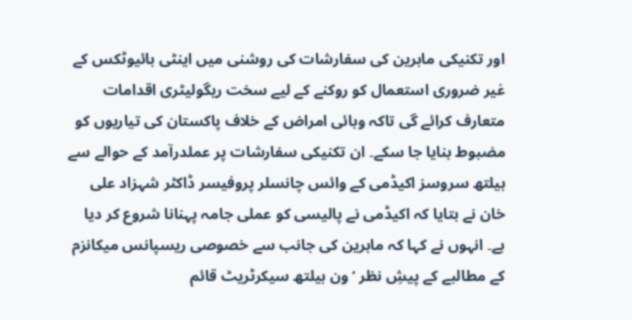اور تکنیکی ماہرین کی سفارشات کی روشنی میں اینٹی بائیوٹکس کے غیر ضروری استعمال کو روکنے کے لیے سخت ریگولیٹری اقدامات متعارف کرائے گی تاکہ وبائی امراض کے خلاف پاکستان کی تیاریوں کو مضبوط بنایا جا سکے۔ ان تکنیکی سفارشات پر عملدرآمد کے حوالے سے ہیلتھ سروسز اکیڈمی کے وائس چانسلر پروفیسر ڈاکٹر شہزاد علی خان نے بتایا کہ اکیڈمی نے پالیسی کو عملی جامہ پہنانا شروع کر دیا ہے۔ انہوں نے کہا کہ ماہرین کی جانب سے خصوصی ریسپانس میکانزم کے مطالبے کے پیشِ نظر ‘ون ہیلتھ سیکرٹریٹ قائم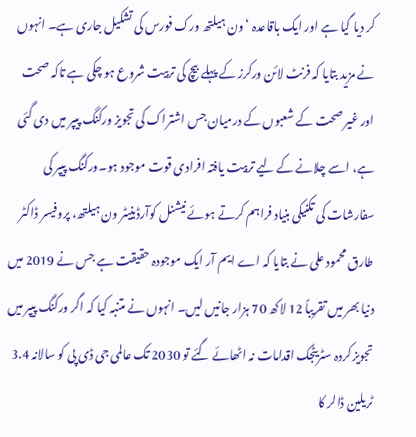کر دیا گیا ہے اور ایک باقاعدہ ‘ون ہیلتھ ورک فورس کی تشکیل جاری ہے۔ انہوں نے مزید بتایا کہ فرنٹ لائن ورکرز کے پہلے بیچ کی تربیت شروع ہو چکی ہے تاکہ صحت اور غیر صحت کے شعبوں کے درمیان جس اشتراک کی تجویز ورکنگ پیپر میں دی گئی ہے، اسے چلانے کے لیے تربیت یافتہ افرادی قوت موجود ہو۔ورکنگ پیپر کی سفارشات کی تکنیکی بنیاد فراہم کرتے ہوئے نیشنل کوآرڈینیٹر ون ہیلتھ، پروفیسر ڈاکٹر طارق محمود علی نے بتایا کہ اے ایم آر ایک موجودہ حقیقت ہے جس نے 2019 میں دنیا بھر میں تقریباً 12 لاکھ 70 ہزار جانیں لیں۔ انہوں نے متنبہ کیا کہ اگر ورکنگ پیپر میں تجویز کردہ سٹریٹجک اقدامات نہ اٹھائے گئے تو 2030 تک عالمی جی ڈی پی کو سالانہ 3.4 ٹریلین ڈالر کا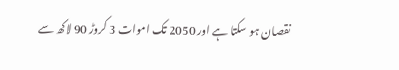نقصان ہو سکتا ہے اور 2050 تک اموات 3 کروڑ 90 لاکھ سے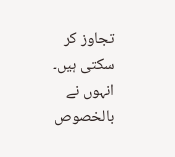تجاوز کر سکتی ہیں۔ انہوں نے بالخصوص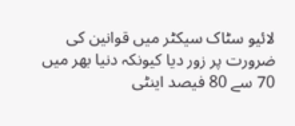لائیو سٹاک سیکٹر میں قوانین کی ضرورت پر زور دیا کیونکہ دنیا بھر میں 70 سے 80 فیصد اینٹی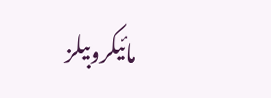مائیکروبیلز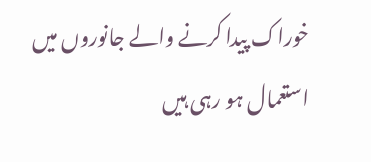خوراک پیدا کرنے والے جانوروں میں استعمال ہو رہی ہیں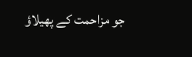جو مزاحمت کے پھیلاؤ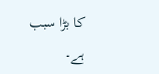کا بڑا سبب ہے۔